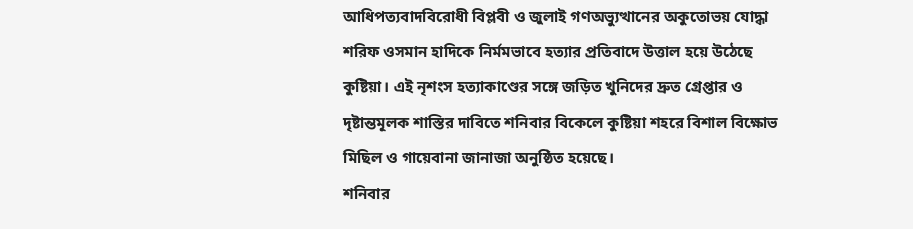আধিপত্যবাদবিরোধী বিপ্লবী ও জুলাই গণঅভ্যুত্থানের অকুতোভয় যোদ্ধা শরিফ ওসমান হাদিকে নির্মমভাবে হত্যার প্রতিবাদে উত্তাল হয়ে উঠেছে কুষ্টিয়া। এই নৃশংস হত্যাকাণ্ডের সঙ্গে জড়িত খুনিদের দ্রুত গ্রেপ্তার ও দৃষ্টান্তমূলক শাস্তির দাবিতে শনিবার বিকেলে কুষ্টিয়া শহরে বিশাল বিক্ষোভ মিছিল ও গায়েবানা জানাজা অনুষ্ঠিত হয়েছে।
শনিবার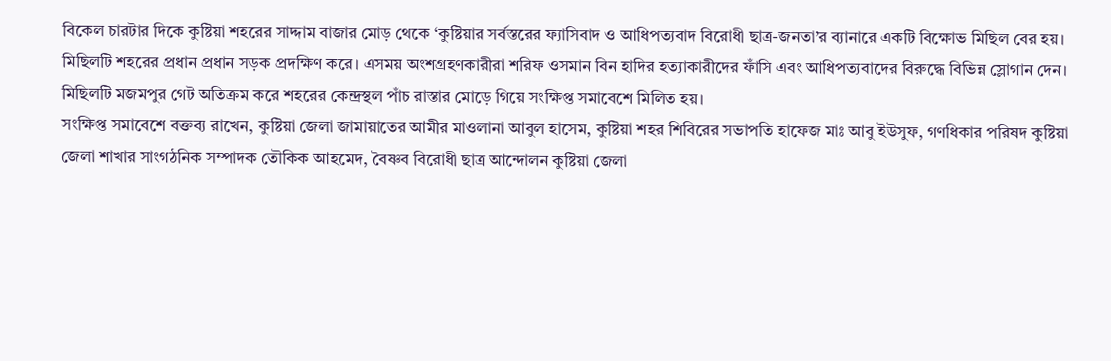বিকেল চারটার দিকে কুষ্টিয়া শহরের সাদ্দাম বাজার মোড় থেকে ‘কুষ্টিয়ার সর্বস্তরের ফ্যাসিবাদ ও আধিপত্যবাদ বিরোধী ছাত্র-জনতা’র ব্যানারে একটি বিক্ষোভ মিছিল বের হয়। মিছিলটি শহরের প্রধান প্রধান সড়ক প্রদক্ষিণ করে। এসময় অংশগ্রহণকারীরা শরিফ ওসমান বিন হাদির হত্যাকারীদের ফাঁসি এবং আধিপত্যবাদের বিরুদ্ধে বিভিন্ন স্লোগান দেন। মিছিলটি মজমপুর গেট অতিক্রম করে শহরের কেন্দ্রস্থল পাঁচ রাস্তার মোড়ে গিয়ে সংক্ষিপ্ত সমাবেশে মিলিত হয়।
সংক্ষিপ্ত সমাবেশে বক্তব্য রাখেন, কুষ্টিয়া জেলা জামায়াতের আমীর মাওলানা আবুল হাসেম, কুষ্টিয়া শহর শিবিরের সভাপতি হাফেজ মাঃ আবু ইউসুফ, গণধিকার পরিষদ কুষ্টিয়া জেলা শাখার সাংগঠনিক সম্পাদক তৌকিক আহমেদ, বৈষ্ণব বিরোধী ছাত্র আন্দোলন কুষ্টিয়া জেলা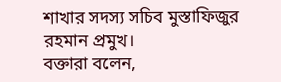শাখার সদস্য সচিব মুস্তাফিজুর রহমান প্রমুখ।
বক্তারা বলেন,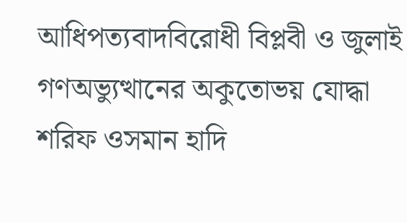আধিপত্যবাদবিরোধী বিপ্লবী ও জুলাই গণঅভ্যুত্থানের অকুতোভয় যোদ্ধা শরিফ ওসমান হাদি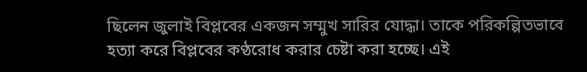ছিলেন জুলাই বিপ্লবের একজন সম্মুখ সারির যোদ্ধা। তাকে পরিকল্পিতভাবে হত্যা করে বিপ্লবের কণ্ঠরোধ করার চেষ্টা করা হচ্ছে। এই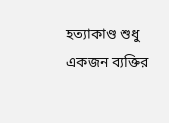হত্যাকাণ্ড শুধু একজন ব্যক্তির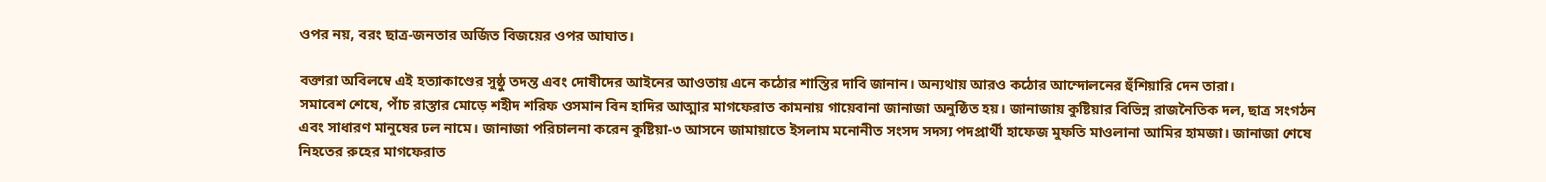ওপর নয়, বরং ছাত্র-জনতার অর্জিত বিজয়ের ওপর আঘাত।

বক্তারা অবিলম্বে এই হত্যাকাণ্ডের সুষ্ঠু তদন্ত এবং দোষীদের আইনের আওতায় এনে কঠোর শাস্তির দাবি জানান। অন্যথায় আরও কঠোর আন্দোলনের হুঁশিয়ারি দেন তারা।
সমাবেশ শেষে, পাঁচ রাস্তার মোড়ে শহীদ শরিফ ওসমান বিন হাদির আত্মার মাগফেরাত কামনায় গায়েবানা জানাজা অনুষ্ঠিত হয়। জানাজায় কুষ্টিয়ার বিভিন্ন রাজনৈতিক দল, ছাত্র সংগঠন এবং সাধারণ মানুষের ঢল নামে। জানাজা পরিচালনা করেন কুষ্টিয়া-৩ আসনে জামায়াতে ইসলাম মনোনীত সংসদ সদস্য পদপ্রার্থী হাফেজ মুফতি মাওলানা আমির হামজা। জানাজা শেষে নিহতের রুহের মাগফেরাত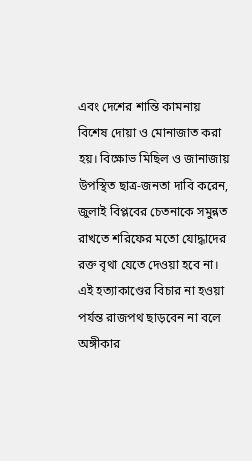এবং দেশের শান্তি কামনায় বিশেষ দোয়া ও মোনাজাত করা হয়। বিক্ষোভ মিছিল ও জানাজায় উপস্থিত ছাত্র-জনতা দাবি করেন, জুলাই বিপ্লবের চেতনাকে সমুন্নত রাখতে শরিফের মতো যোদ্ধাদের রক্ত বৃথা যেতে দেওয়া হবে না। এই হত্যাকাণ্ডের বিচার না হওয়া পর্যন্ত রাজপথ ছাড়বেন না বলে অঙ্গীকার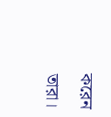করেন তারা।